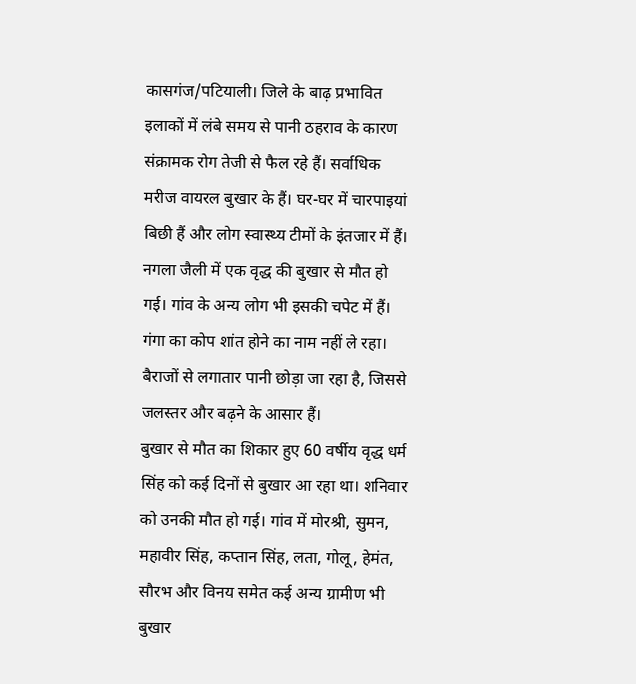कासगंज/पटियाली। जिले के बाढ़ प्रभावित इलाकों में लंबे समय से पानी ठहराव के कारण संक्रामक रोग तेजी से फैल रहे हैं। सर्वाधिक मरीज वायरल बुखार के हैं। घर-घर में चारपाइयां बिछी हैं और लोग स्वास्थ्य टीमों के इंतजार में हैं। नगला जैली में एक वृद्ध की बुखार से मौत हो गई। गांव के अन्य लोग भी इसकी चपेट में हैं। गंगा का कोप शांत होने का नाम नहीं ले रहा। बैराजों से लगातार पानी छोड़ा जा रहा है, जिससे जलस्तर और बढ़ने के आसार हैं।
बुखार से मौत का शिकार हुए 60 वर्षीय वृद्ध धर्म सिंह को कई दिनों से बुखार आ रहा था। शनिवार को उनकी मौत हो गई। गांव में मोरश्री, सुमन, महावीर सिंह, कप्तान सिंह, लता, गोलू, हेमंत, सौरभ और विनय समेत कई अन्य ग्रामीण भी बुखार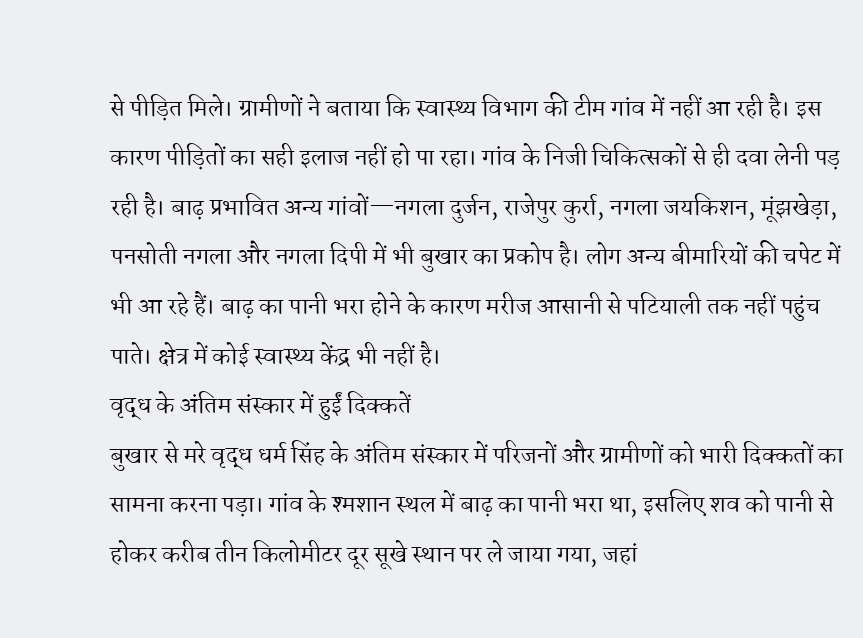से पीड़ित मिले। ग्रामीणों ने बताया कि स्वास्थ्य विभाग की टीम गांव में नहीं आ रही है। इस कारण पीड़ितों का सही इलाज नहीं हो पा रहा। गांव के निजी चिकित्सकों से ही दवा लेनी पड़ रही है। बाढ़ प्रभावित अन्य गांवों—नगला दुर्जन, राजेपुर कुर्रा, नगला जयकिशन, मूंझखेड़ा, पनसोती नगला और नगला दिपी में भी बुखार का प्रकोप है। लोग अन्य बीमारियों की चपेट में भी आ रहे हैं। बाढ़ का पानी भरा होने के कारण मरीज आसानी से पटियाली तक नहीं पहुंच पाते। क्षेत्र में कोई स्वास्थ्य केंद्र भी नहीं है।
वृद्ध के अंतिम संस्कार में हुईं दिक्कतें
बुखार से मरे वृद्ध धर्म सिंह के अंतिम संस्कार में परिजनों और ग्रामीणों को भारी दिक्कतों का सामना करना पड़ा। गांव के श्मशान स्थल में बाढ़ का पानी भरा था, इसलिए शव को पानी से होकर करीब तीन किलोमीटर दूर सूखे स्थान पर ले जाया गया, जहां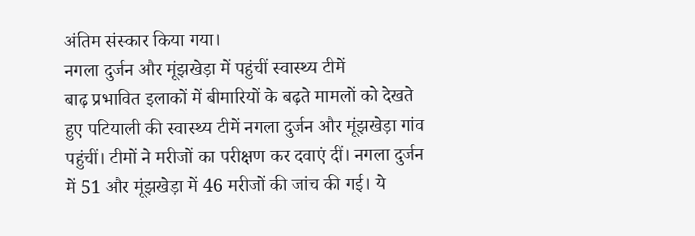अंतिम संस्कार किया गया।
नगला दुर्जन और मूंझखेड़ा में पहुंचीं स्वास्थ्य टीमें
बाढ़ प्रभावित इलाकों में बीमारियों के बढ़ते मामलों को देखते हुए पटियाली की स्वास्थ्य टीमें नगला दुर्जन और मूंझखेड़ा गांव पहुंचीं। टीमों ने मरीजों का परीक्षण कर दवाएं दीं। नगला दुर्जन में 51 और मूंझखेड़ा में 46 मरीजों की जांच की गई। ये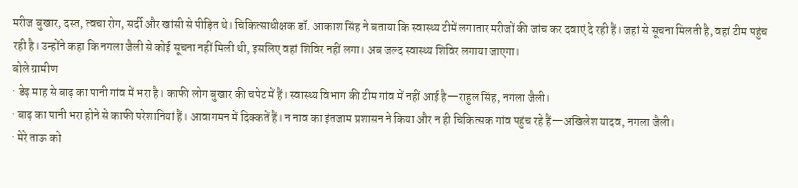मरीज बुखार, दस्त, त्वचा रोग, सर्दी और खांसी से पीड़ित थे। चिकित्साधीक्षक डॉ. आकाश सिंह ने बताया कि स्वास्थ्य टीमें लगातार मरीजों की जांच कर दवाएं दे रही हैं। जहां से सूचना मिलती है, वहां टीम पहुंच रही है। उन्होंने कहा कि नगला जैली से कोई सूचना नहीं मिली थी, इसलिए वहां शिविर नहीं लगा। अब जल्द स्वास्थ्य शिविर लगाया जाएगा।
बोले ग्रामीण
· डेढ़ माह से बाढ़ का पानी गांव में भरा है। काफी लोग बुखार की चपेट में हैं। स्वास्थ्य विभाग की टीम गांव में नहीं आई है—राहुल सिंह, नगला जैली।
· बाढ़ का पानी भरा होने से काफी परेशानियां हैं। आवागमन में दिक्कतें हैं। न नाव का इंतजाम प्रशासन ने किया और न ही चिकित्सक गांव पहुंच रहे हैं—अखिलेश यादव, नगला जैली।
· मेरे ताऊ को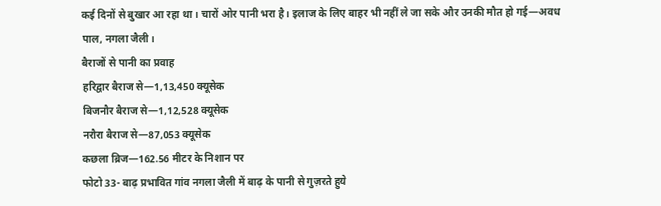कई दिनों से बुखार आ रहा था। चारों ओर पानी भरा है। इलाज के लिए बाहर भी नहीं ले जा सके और उनकी मौत हो गई—अवध पाल, नगला जैली।
बैराजों से पानी का प्रवाह
हरिद्वार बैराज से—1,13,450 क्यूसेक
बिजनौर बैराज से—1,12,528 क्यूसेक
नरौरा बैराज से—87,053 क्यूसेक
कछला ब्रिज—162.56 मीटर के निशान पर
फोटो 33- बाढ़ प्रभावित गांव नगला जैली में बाढ़ के पानी से गुज़रते हुये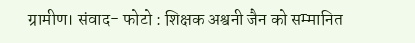ग्रामीण। संवाद- फोटो : शिक्षक अश्वनी जैन को सम्मानित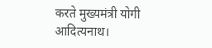करते मुख्यमंत्री योगी आदित्यनाथ।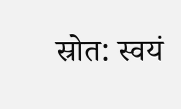स्रोत: स्वयं